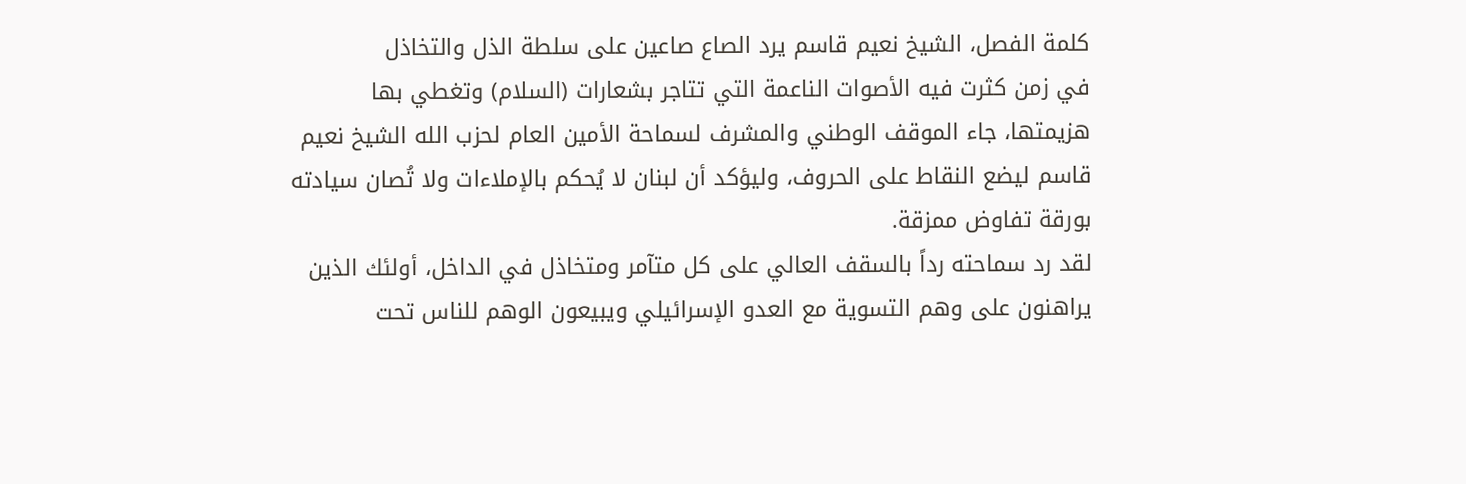كلمة الفصل، الشيخ نعيم قاسم يرد الصاع صاعين على سلطة الذل والتخاذل
في زمن كثرت فيه الأصوات الناعمة التي تتاجر بشعارات (السلام) وتغطي بها هزيمتها، جاء الموقف الوطني والمشرف لسماحة الأمين العام لحزب الله الشيخ نعيم قاسم ليضع النقاط على الحروف، وليؤكد أن لبنان لا يُحكم بالإملاءات ولا تُصان سيادته بورقة تفاوض ممزقة.
لقد رد سماحته رداً بالسقف العالي على كل متآمر ومتخاذل في الداخل، أولئك الذين يراهنون على وهم التسوية مع العدو الإسرائيلي ويبيعون الوهم للناس تحت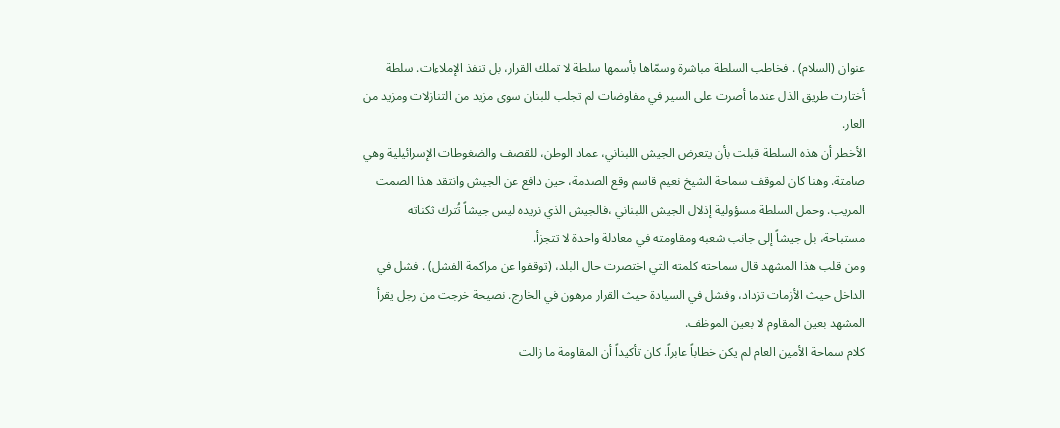عنوان (السلام) . فخاطب السلطة مباشرة وسمّاها بأسمها سلطة لا تملك القرار، بل تنفذ الإملاءات. سلطة أختارت طريق الذل عندما أصرت على السير في مفاوضات لم تجلب للبنان سوى مزيد من التنازلات ومزيد من العار.
الأخطر أن هذه السلطة قبلت بأن يتعرض الجيش اللبناني، عماد الوطن، للقصف والضغوطات الإسرائيلية وهي صامتة. وهنا كان لموقف سماحة الشيخ نعيم قاسم وقع الصدمة، حين دافع عن الجيش وانتقد هذا الصمت المريب. وحمل السلطة مسؤولية إذلال الجيش اللبناني ،فالجيش الذي نريده ليس جيشاً تُترك ثكناته مستباحة، بل جيشاً إلى جانب شعبه ومقاومته في معادلة واحدة لا تتجزأ.
ومن قلب هذا المشهد قال سماحته كلمته التي اختصرت حال البلد، (توقفوا عن مراكمة الفشل) . فشل في الداخل حيث الأزمات تزداد، وفشل في السيادة حيث القرار مرهون في الخارج. نصيحة خرجت من رجل يقرأ المشهد بعين المقاوم لا بعين الموظف.
كلام سماحة الأمين العام لم يكن خطاباً عابراً. كان تأكيداً أن المقاومة ما زالت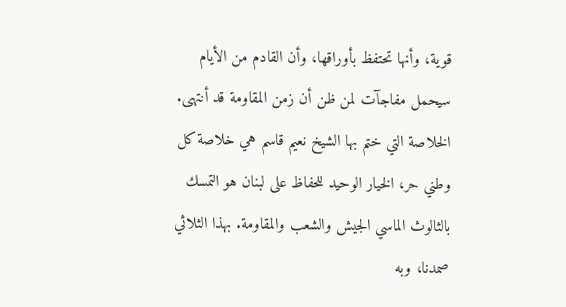قوية، وأنها تحتفظ بأوراقها، وأن القادم من الأيام سيحمل مفاجآت لمن ظن أن زمن المقاومة قد أنتهى.
الخلاصة التي ختم بها الشيخ نعيم قاسم هي خلاصة كل وطني حر، الخيار الوحيد للحفاظ على لبنان هو التمسك بالثالوث الماسي الجيش والشعب والمقاومة. بهذا الثلاثي صمدنا، وبه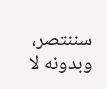سننتصر، وبدونه لا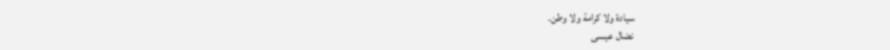سيادة ولا كرامة ولا وطن.
نضال عيسى